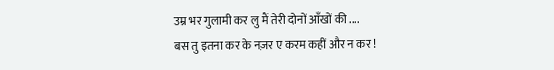उम्र भर गुलामी कर लु मैं तेरी दोनों आँखों की ....
बस तु इतना कर के नज़र ए करम कहीं और न कर !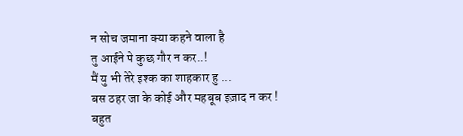न सोच जमाना क्या कहने वाला है
तु आईने पे कुछ गौर न कर..!
मैं यु भी तेरे इश्क का शाहकार हु ...
बस ठहर जा के कोई और महबूब इज़ाद न कर !
बहुत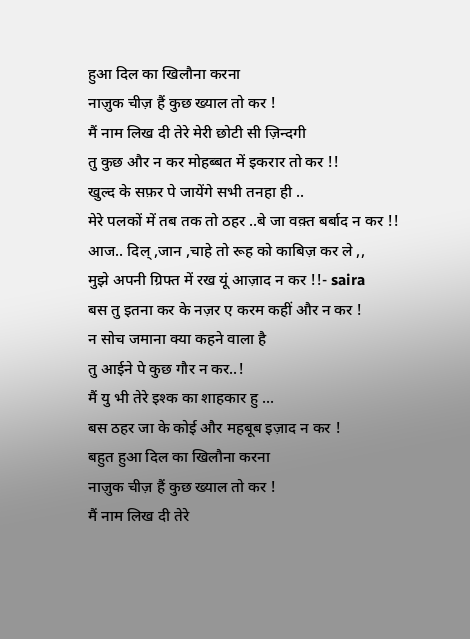हुआ दिल का खिलौना करना
नाज़ुक चीज़ हैं कुछ ख्याल तो कर !
मैं नाम लिख दी तेरे मेरी छोटी सी ज़िन्दगी
तु कुछ और न कर मोहब्बत में इकरार तो कर !!
खुल्द के सफ़र पे जायेंगे सभी तनहा ही ..
मेरे पलकों में तब तक तो ठहर ..बे जा वक़्त बर्बाद न कर !!
आज.. दिल् ,जान ,चाहे तो रूह को काबिज़ कर ले ,,
मुझे अपनी ग्रिफ्त में रख यूं आज़ाद न कर !!- saira
बस तु इतना कर के नज़र ए करम कहीं और न कर !
न सोच जमाना क्या कहने वाला है
तु आईने पे कुछ गौर न कर..!
मैं यु भी तेरे इश्क का शाहकार हु ...
बस ठहर जा के कोई और महबूब इज़ाद न कर !
बहुत हुआ दिल का खिलौना करना
नाज़ुक चीज़ हैं कुछ ख्याल तो कर !
मैं नाम लिख दी तेरे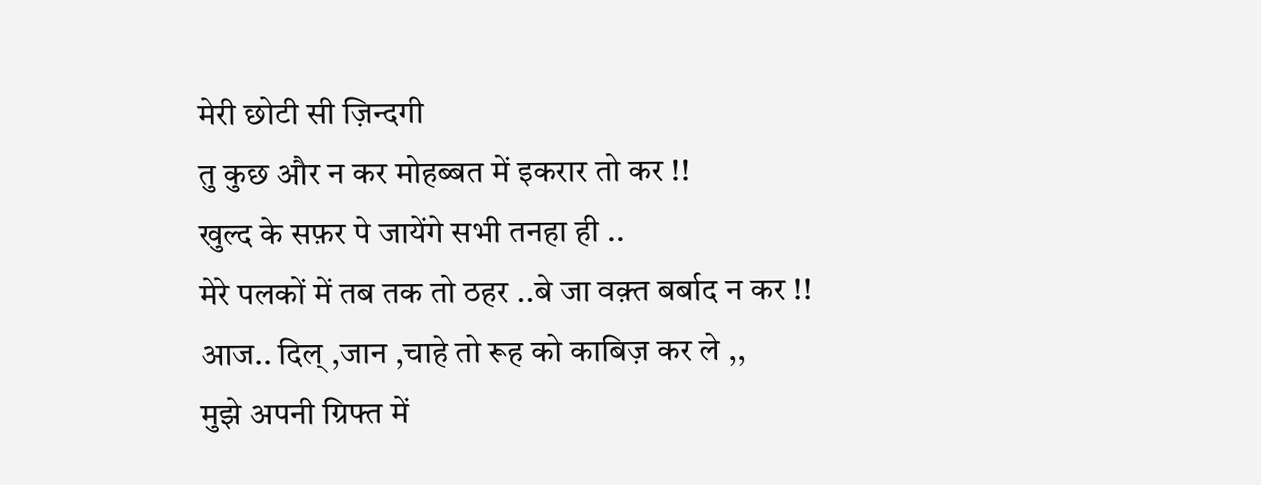मेरी छोटी सी ज़िन्दगी
तु कुछ और न कर मोहब्बत में इकरार तो कर !!
खुल्द के सफ़र पे जायेंगे सभी तनहा ही ..
मेरे पलकों में तब तक तो ठहर ..बे जा वक़्त बर्बाद न कर !!
आज.. दिल् ,जान ,चाहे तो रूह को काबिज़ कर ले ,,
मुझे अपनी ग्रिफ्त में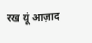रख यूं आज़ाद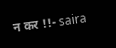न कर !!- saira